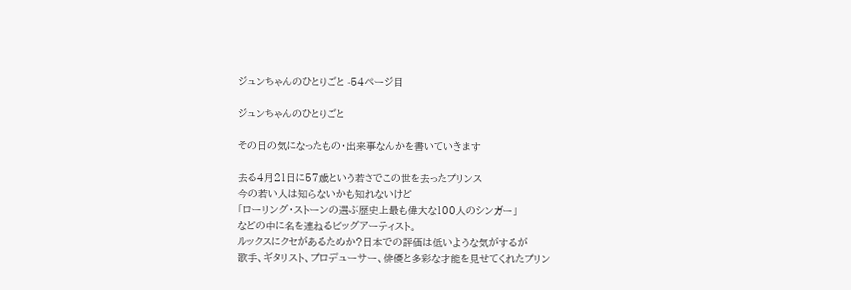ジュンちゃんのひとりごと -54ページ目

ジュンちゃんのひとりごと

その日の気になったもの・出来事なんかを書いていきます

去る4月21日に57歳という若さでこの世を去ったプリンス
今の若い人は知らないかも知れないけど
「ローリング・ストーンの選ぶ歴史上最も偉大な100人のシンガー」
などの中に名を連ねるビッグアーティスト。
ルックスにクセがあるためか?日本での評価は低いような気がするが
歌手、ギタリスト、プロデューサー、俳優と多彩な才能を見せてくれたプリン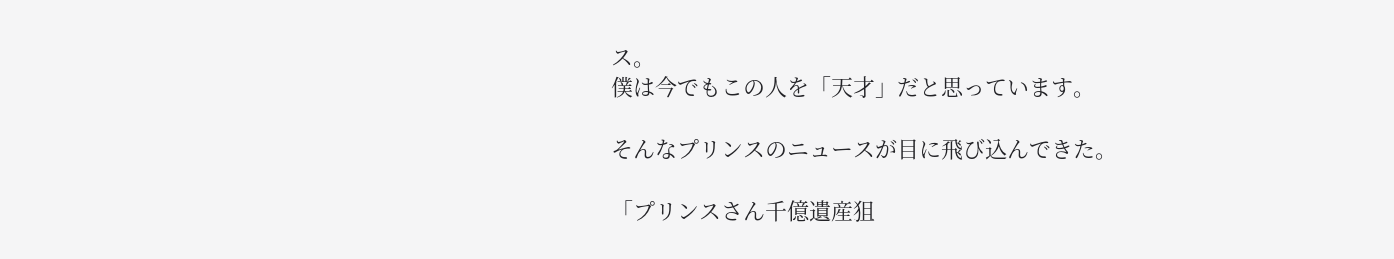ス。
僕は今でもこの人を「天才」だと思っています。

そんなプリンスのニュースが目に飛び込んできた。

「プリンスさん千億遺産狙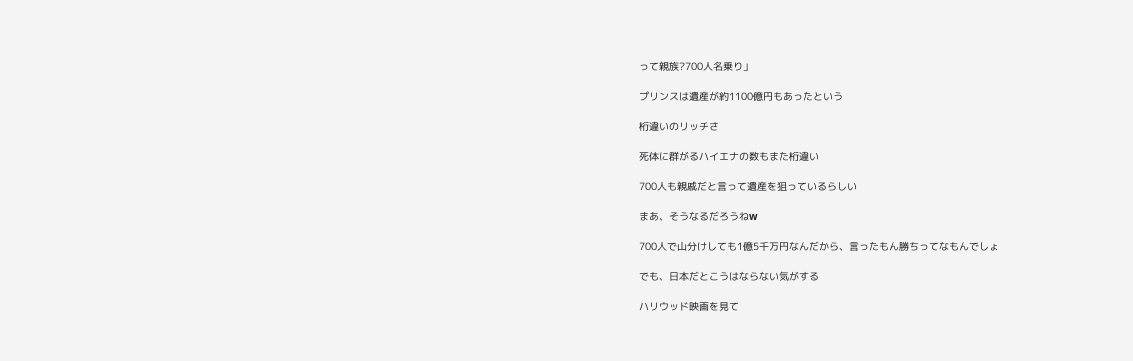って親族?700人名乗り」

プリンスは遺産が約1100億円もあったという

桁違いのリッチさ

死体に群がるハイエナの数もまた桁違い

700人も親戚だと言って遺産を狙っているらしい

まあ、そうなるだろうねw

700人で山分けしても1億5千万円なんだから、言ったもん勝ちってなもんでしょ

でも、日本だとこうはならない気がする

ハリウッド映画を見て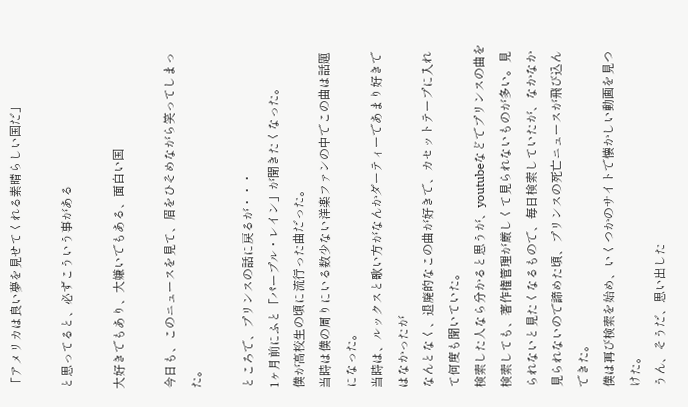「アメリカは良い夢を見せてくれる素晴らしい国だ」

と思ってると、必ずこういう事がある

大好きでもあり、大嫌いでもある、面白い国

今日も、このニュースを見て、眉をひそめながら笑ってしまった。

ところで、プリンスの話に戻るが・・・
1ヶ月前にふと「パープル・レイン」が聞きたくなった。
僕が高校生の頃に流行った曲だった。
当時は僕の周りにいる数少ない洋楽ファンの中でこの曲は話題になった。
当時は、ルックスと歌い方がなんかダーティーであまり好きではなかったが
なんとなく、退廃的なこの曲が好きで、カセットテープに入れて何度も聞いていた。
検索した人なら分かると思うが、youtubeなどでプリンスの曲を検索しても、著作権管理が厳しくて見られないものが多い。見られないと見たくなるもので、毎日検索していたが、なかなか見られないので諦めた頃、プリンスの死亡ニュースが飛び込んできた。
僕は再び検索を始め、いくつかのサイトで懐かしい動画を見つけた。
うん、そうだ、思い出した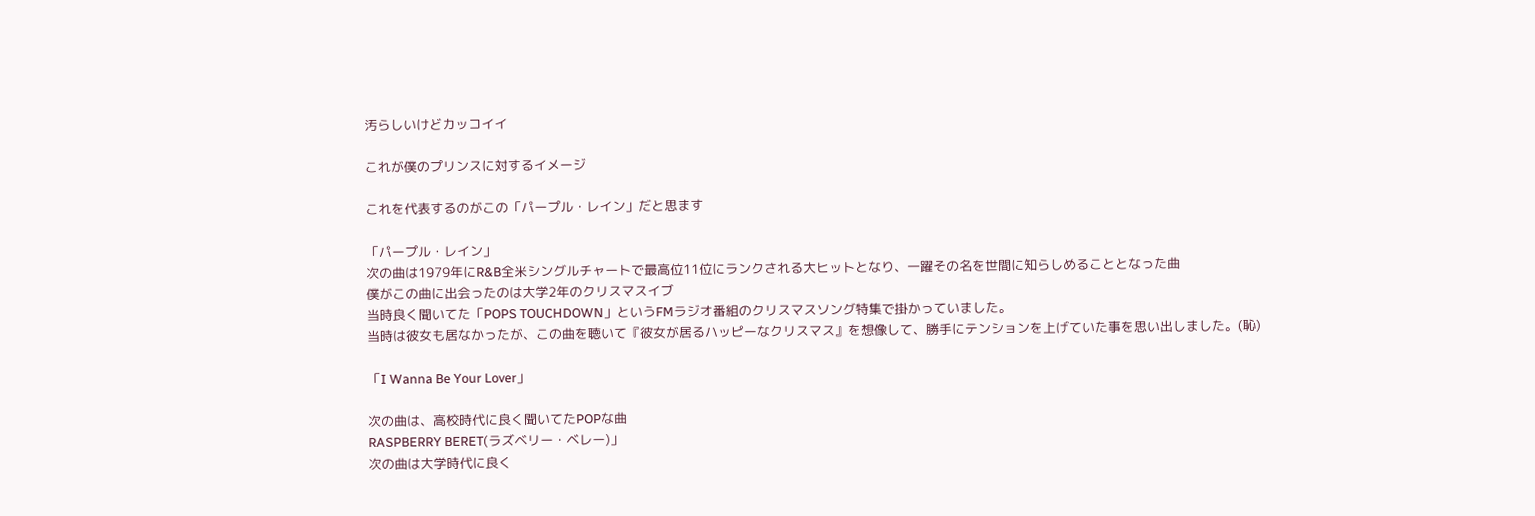汚らしいけどカッコイイ

これが僕のプリンスに対するイメージ

これを代表するのがこの「パープル・レイン」だと思ます

「パープル・レイン」
次の曲は1979年にR&B全米シングルチャートで最高位11位にランクされる大ヒットとなり、一躍その名を世間に知らしめることとなった曲
僕がこの曲に出会ったのは大学2年のクリスマスイブ
当時良く聞いてた「POPS TOUCHDOWN」というFMラジオ番組のクリスマスソング特集で掛かっていました。
当時は彼女も居なかったが、この曲を聴いて『彼女が居るハッピーなクリスマス』を想像して、勝手にテンションを上げていた事を思い出しました。(恥)

「I Wanna Be Your Lover」

次の曲は、高校時代に良く聞いてたPOPな曲
RASPBERRY BERET(ラズベリー・ベレー)」
次の曲は大学時代に良く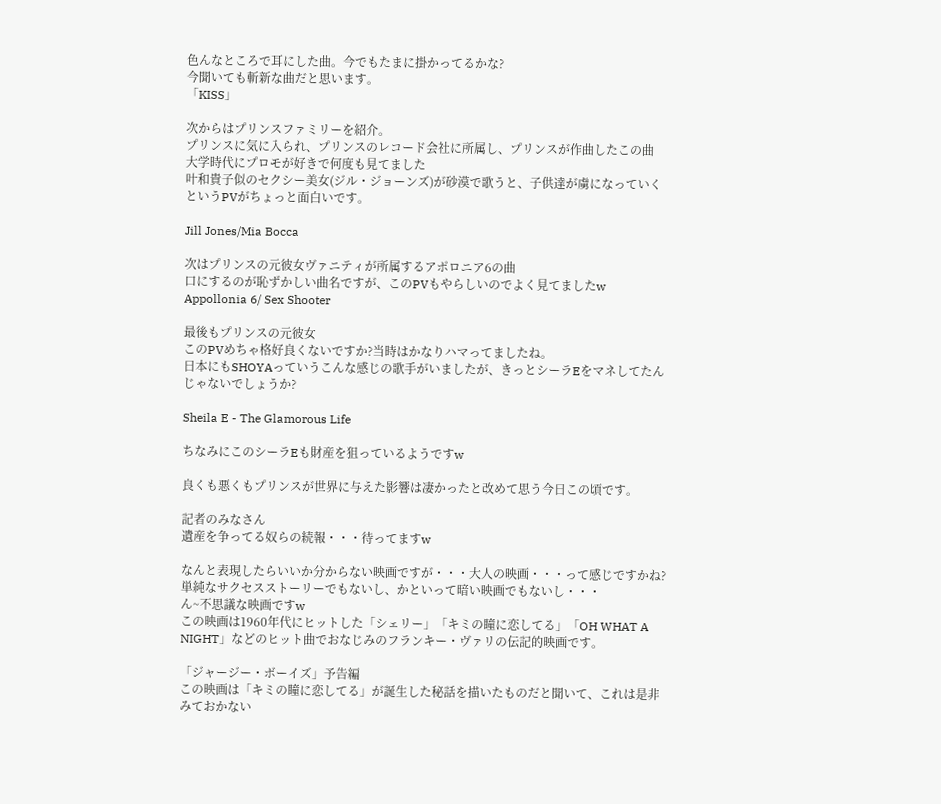色んなところで耳にした曲。今でもたまに掛かってるかな?
今聞いても斬新な曲だと思います。
「KISS」

次からはプリンスファミリーを紹介。
プリンスに気に入られ、プリンスのレコード会社に所属し、プリンスが作曲したこの曲
大学時代にプロモが好きで何度も見てました
叶和貴子似のセクシー美女(ジル・ジョーンズ)が砂漠で歌うと、子供達が虜になっていくというPVがちょっと面白いです。

Jill Jones/Mia Bocca

次はプリンスの元彼女ヴァニティが所属するアポロニア6の曲
口にするのが恥ずかしい曲名ですが、このPVもやらしいのでよく見てましたw
Appollonia 6/ Sex Shooter

最後もプリンスの元彼女
このPVめちゃ格好良くないですか?当時はかなりハマってましたね。
日本にもSHOYAっていうこんな感じの歌手がいましたが、きっとシーラEをマネしてたんじゃないでしょうか?

Sheila E - The Glamorous Life

ちなみにこのシーラEも財産を狙っているようですw

良くも悪くもプリンスが世界に与えた影響は凄かったと改めて思う今日この頃です。

記者のみなさん
遺産を争ってる奴らの続報・・・待ってますw

なんと表現したらいいか分からない映画ですが・・・大人の映画・・・って感じですかね?
単純なサクセスストーリーでもないし、かといって暗い映画でもないし・・・
ん~不思議な映画ですw
この映画は1960年代にヒットした「シェリー」「キミの瞳に恋してる」「OH WHAT A NIGHT」などのヒット曲でおなじみのフランキー・ヴァリの伝記的映画です。

「ジャージー・ボーイズ」予告編
この映画は「キミの瞳に恋してる」が誕生した秘話を描いたものだと聞いて、これは是非みておかない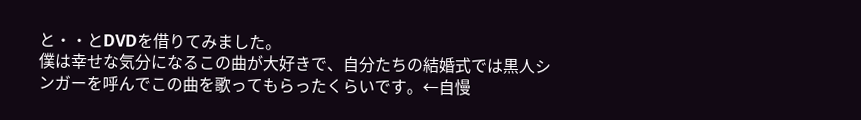と・・とDVDを借りてみました。
僕は幸せな気分になるこの曲が大好きで、自分たちの結婚式では黒人シンガーを呼んでこの曲を歌ってもらったくらいです。←自慢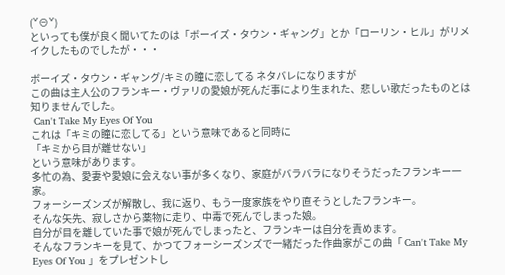(ˇ⊖ˇ)
といっても僕が良く聞いてたのは「ボーイズ・タウン・ギャング」とか「ローリン・ヒル」がリメイクしたものでしたが・・・

ボーイズ・タウン・ギャング/キミの瞳に恋してる ネタバレになりますが
この曲は主人公のフランキー・ヴァリの愛娘が死んだ事により生まれた、悲しい歌だったものとは知りませんでした。
 Can't Take My Eyes Of You
これは「キミの瞳に恋してる」という意味であると同時に
「キミから目が離せない」
という意味があります。
多忙の為、愛妻や愛娘に会えない事が多くなり、家庭がバラバラになりそうだったフランキー一家。
フォーシーズンズが解散し、我に返り、もう一度家族をやり直そうとしたフランキー。
そんな矢先、寂しさから薬物に走り、中毒で死んでしまった娘。
自分が目を離していた事で娘が死んでしまったと、フランキーは自分を責めます。
そんなフランキーを見て、かつてフォーシーズンズで一緒だった作曲家がこの曲「 Can't Take My Eyes Of You 」をプレゼントし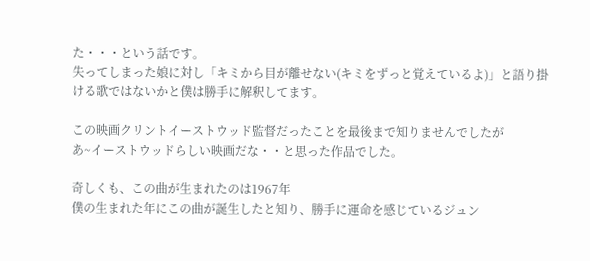た・・・という話です。
失ってしまった娘に対し「キミから目が離せない(キミをずっと覚えているよ)」と語り掛ける歌ではないかと僕は勝手に解釈してます。

この映画クリントイーストウッド監督だったことを最後まで知りませんでしたが
あ~イーストウッドらしい映画だな・・と思った作品でした。

奇しくも、この曲が生まれたのは1967年
僕の生まれた年にこの曲が誕生したと知り、勝手に運命を感じているジュン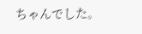ちゃんでした。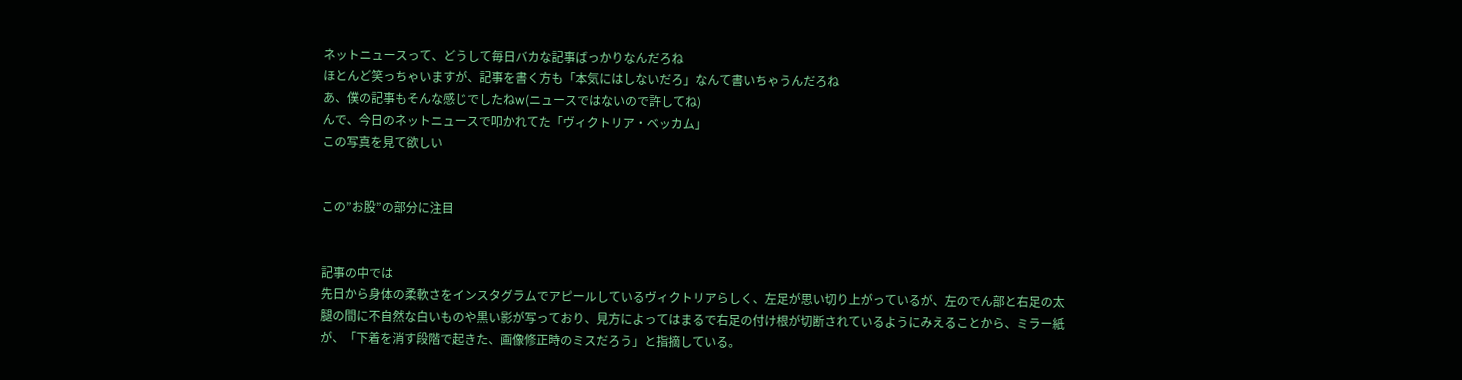ネットニュースって、どうして毎日バカな記事ばっかりなんだろね
ほとんど笑っちゃいますが、記事を書く方も「本気にはしないだろ」なんて書いちゃうんだろね
あ、僕の記事もそんな感じでしたねw(ニュースではないので許してね)
んで、今日のネットニュースで叩かれてた「ヴィクトリア・ベッカム」
この写真を見て欲しい


この”お股”の部分に注目


記事の中では
先日から身体の柔軟さをインスタグラムでアピールしているヴィクトリアらしく、左足が思い切り上がっているが、左のでん部と右足の太腿の間に不自然な白いものや黒い影が写っており、見方によってはまるで右足の付け根が切断されているようにみえることから、ミラー紙が、「下着を消す段階で起きた、画像修正時のミスだろう」と指摘している。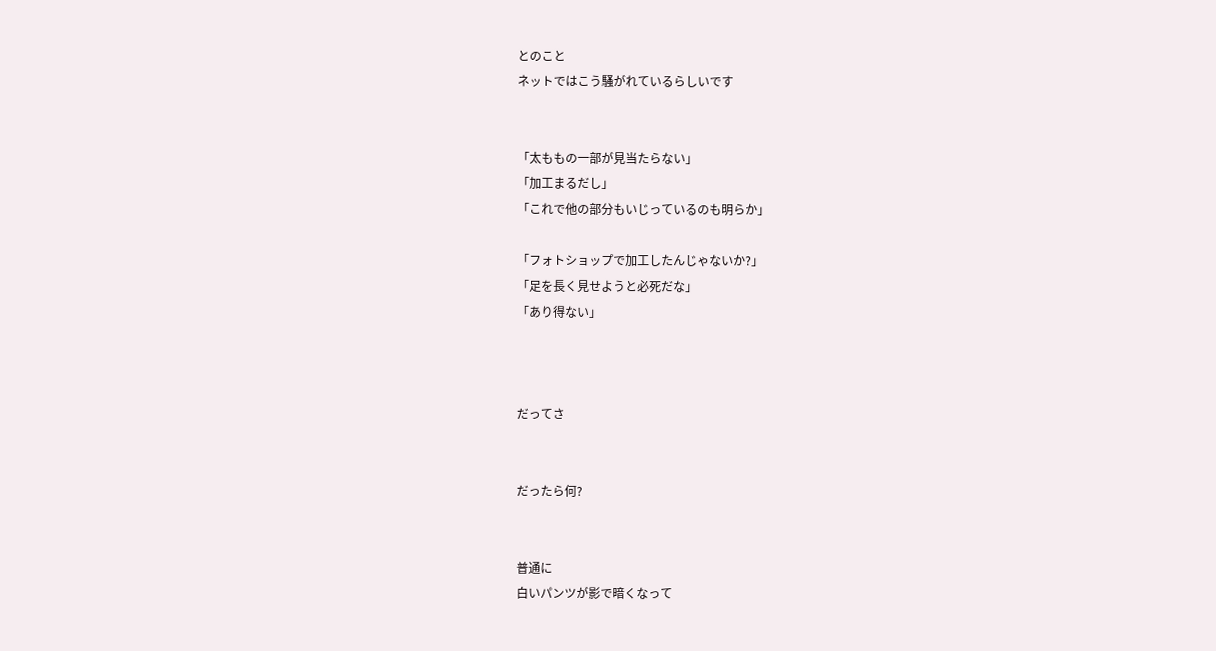とのこと
ネットではこう騒がれているらしいです


「太ももの一部が見当たらない」
「加工まるだし」
「これで他の部分もいじっているのも明らか」

「フォトショップで加工したんじゃないか?」
「足を長く見せようと必死だな」
「あり得ない」



だってさ


だったら何?


普通に
白いパンツが影で暗くなって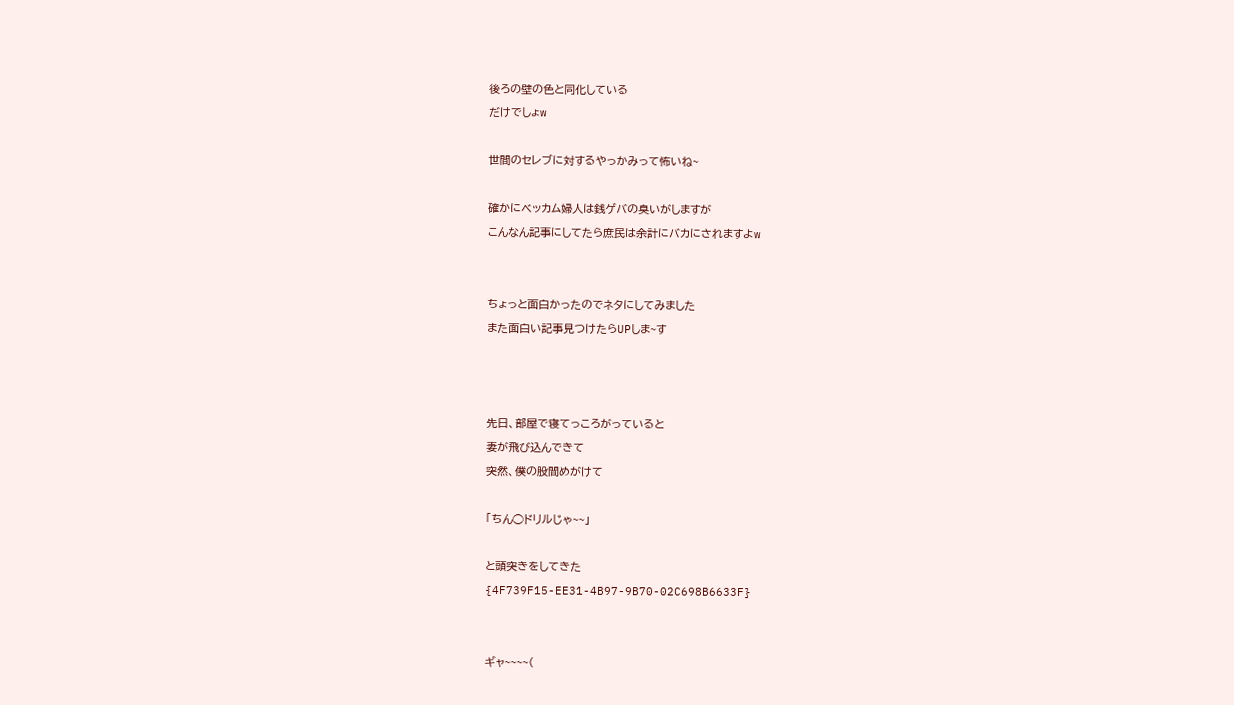後ろの壁の色と同化している
だけでしょw

世間のセレブに対するやっかみって怖いね~

確かにベッカム婦人は銭ゲバの臭いがしますが
こんなん記事にしてたら庶民は余計にバカにされますよw


ちょっと面白かったのでネタにしてみました
また面白い記事見つけたらUPしま~す



先日、部屋で寝てっころがっていると
妻が飛び込んできて
突然、僕の股間めがけて

「ちん◯ドリルじゃ~~」

と頭突きをしてきた
{4F739F15-EE31-4B97-9B70-02C698B6633F}


ギャ~~~~(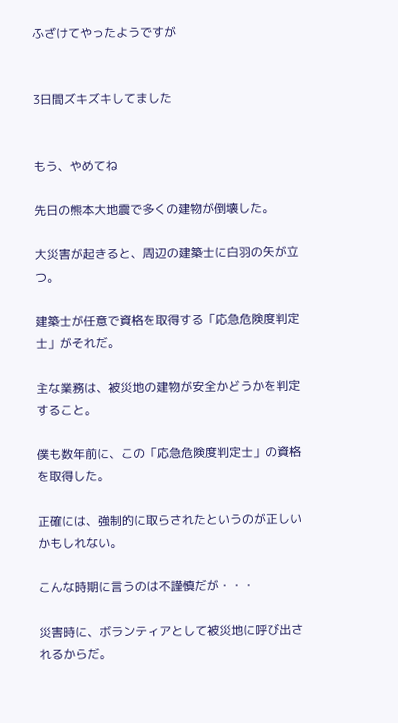ふざけてやったようですが


3日間ズキズキしてました


もう、やめてね

先日の熊本大地震で多くの建物が倒壊した。

大災害が起きると、周辺の建築士に白羽の矢が立つ。

建築士が任意で資格を取得する「応急危険度判定士」がそれだ。

主な業務は、被災地の建物が安全かどうかを判定すること。

僕も数年前に、この「応急危険度判定士」の資格を取得した。

正確には、強制的に取らされたというのが正しいかもしれない。

こんな時期に言うのは不謹慎だが・・・

災害時に、ボランティアとして被災地に呼び出されるからだ。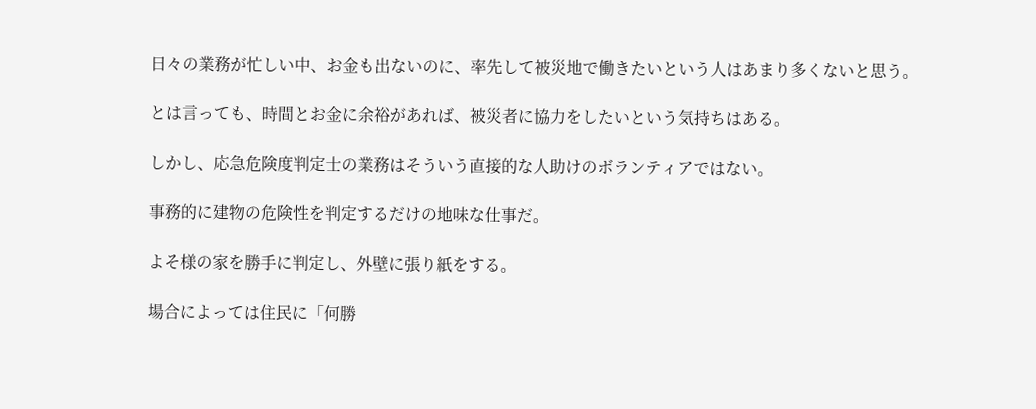日々の業務が忙しい中、お金も出ないのに、率先して被災地で働きたいという人はあまり多くないと思う。

とは言っても、時間とお金に余裕があれば、被災者に協力をしたいという気持ちはある。

しかし、応急危険度判定士の業務はそういう直接的な人助けのボランティアではない。

事務的に建物の危険性を判定するだけの地味な仕事だ。

よそ様の家を勝手に判定し、外壁に張り紙をする。

場合によっては住民に「何勝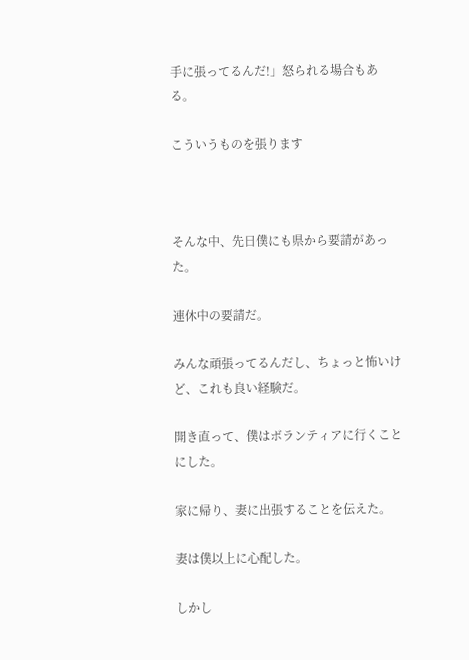手に張ってるんだ!」怒られる場合もある。

こういうものを張ります



そんな中、先日僕にも県から要請があった。

連休中の要請だ。

みんな頑張ってるんだし、ちょっと怖いけど、これも良い経験だ。

開き直って、僕はボランティアに行くことにした。

家に帰り、妻に出張することを伝えた。

妻は僕以上に心配した。

しかし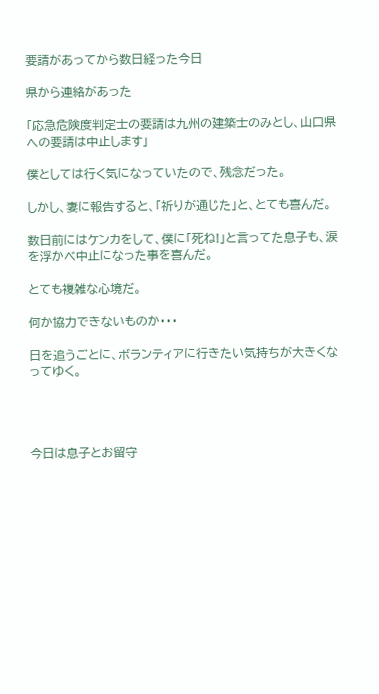要請があってから数日経った今日

県から連絡があった

「応急危険度判定士の要請は九州の建築士のみとし、山口県への要請は中止します」

僕としては行く気になっていたので、残念だった。

しかし、妻に報告すると、「祈りが通じた」と、とても喜んだ。

数日前にはケンカをして、僕に「死ね!」と言ってた息子も、涙を浮かべ中止になった事を喜んだ。

とても複雑な心境だ。

何か協力できないものか・・・

日を追うごとに、ボランティアに行きたい気持ちが大きくなってゆく。




今日は息子とお留守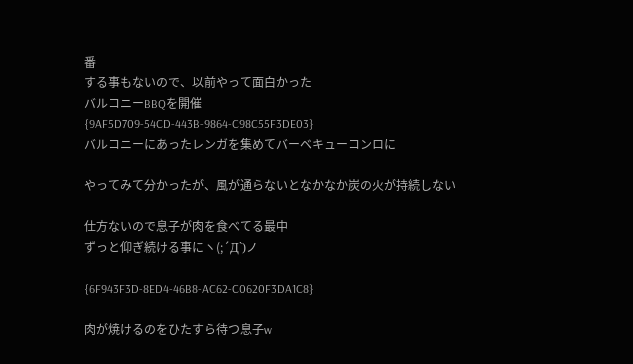番
する事もないので、以前やって面白かった
バルコニーBBQを開催
{9AF5D709-54CD-443B-9864-C98C55F3DE03}
バルコニーにあったレンガを集めてバーベキューコンロに

やってみて分かったが、風が通らないとなかなか炭の火が持続しない

仕方ないので息子が肉を食べてる最中
ずっと仰ぎ続ける事にヽ(;´Д`)ノ

{6F943F3D-8ED4-46B8-AC62-C0620F3DA1C8}

肉が焼けるのをひたすら待つ息子w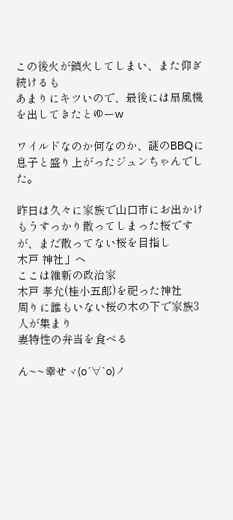この後火が鎮火してしまい、また仰ぎ続けるも
あまりにキツいので、最後には扇風機を出してきたとゆーw

ワイルドなのか何なのか、謎のBBQに
息子と盛り上がったジュンちゃんでした。

昨日は久々に家族で山口市にお出かけ
もうすっかり散ってしまった桜ですが、まだ散ってない桜を目指し
木戸 神社」へ
ここは維新の政治家
木戸 孝允(桂小五郎)を祀った神社
周りに誰もいない桜の木の下で家族3人が集まり
妻特性の弁当を食べる

ん~~幸せヾ(o´∀`o)ノ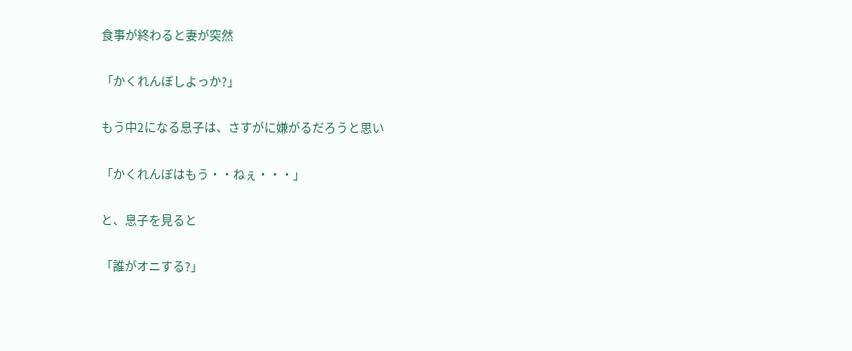食事が終わると妻が突然

「かくれんぼしよっか?」

もう中2になる息子は、さすがに嫌がるだろうと思い

「かくれんぼはもう・・ねぇ・・・」

と、息子を見ると

「誰がオニする?」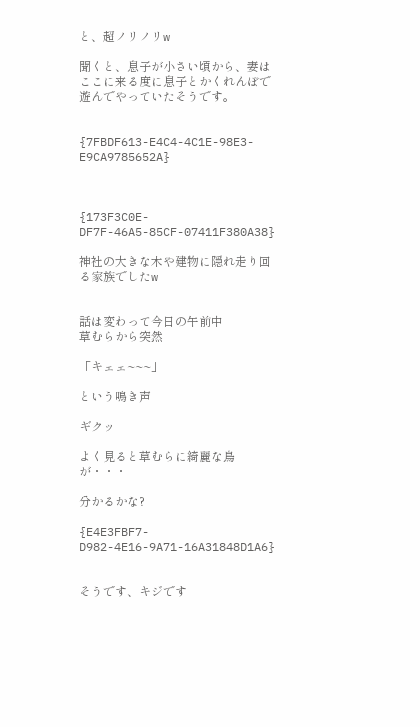と、超ノリノリw

聞くと、息子が小さい頃から、妻はここに来る度に息子とかくれんぼで遊んでやっていたそうです。


{7FBDF613-E4C4-4C1E-98E3-E9CA9785652A}



{173F3C0E-DF7F-46A5-85CF-07411F380A38}

神社の大きな木や建物に隠れ走り回る家族でしたw


話は変わって今日の午前中
草むらから突然

「キェェ~~~」

という鳴き声

ギクッ

よく見ると草むらに綺麗な鳥が・・・

分かるかな?

{E4E3FBF7-D982-4E16-9A71-16A31848D1A6}


そうです、キジです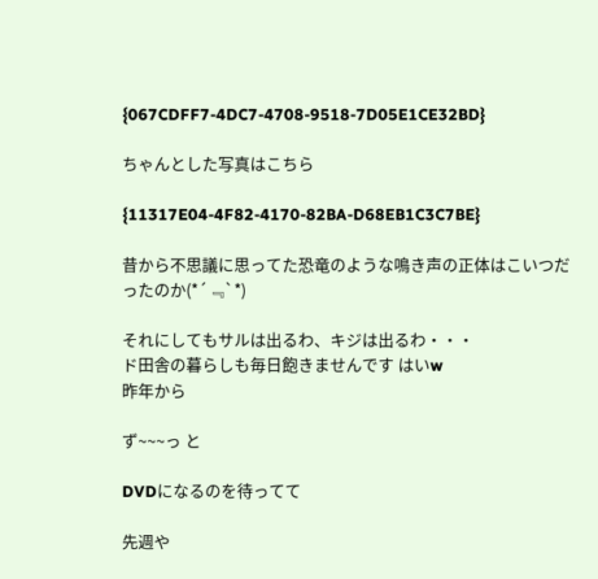{067CDFF7-4DC7-4708-9518-7D05E1CE32BD}

ちゃんとした写真はこちら

{11317E04-4F82-4170-82BA-D68EB1C3C7BE}

昔から不思議に思ってた恐竜のような鳴き声の正体はこいつだったのか(*´﹃`*)

それにしてもサルは出るわ、キジは出るわ・・・
ド田舎の暮らしも毎日飽きませんです はいw
昨年から

ず~~~っ と

DVDになるのを待ってて

先週や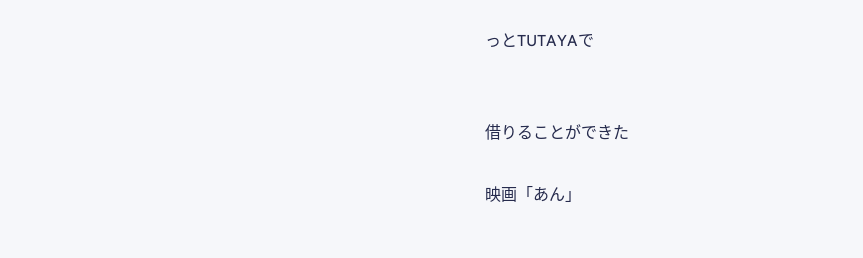っとTUTAYAで


借りることができた

映画「あん」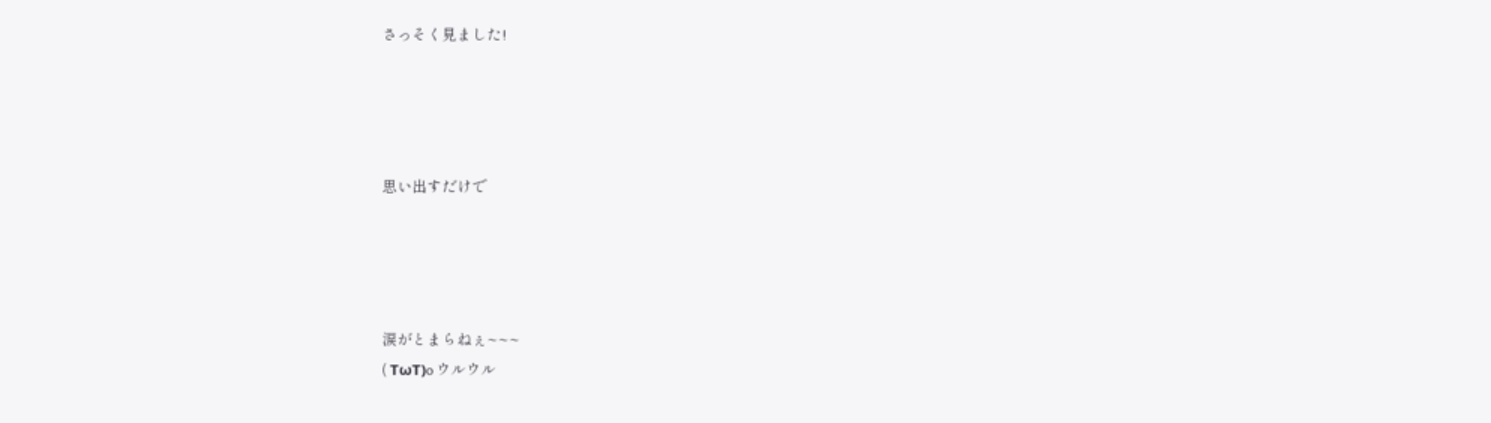さっそく見ました!




思い出すだけで




涙がとまらねぇ~~~
( TωT)o ウルウル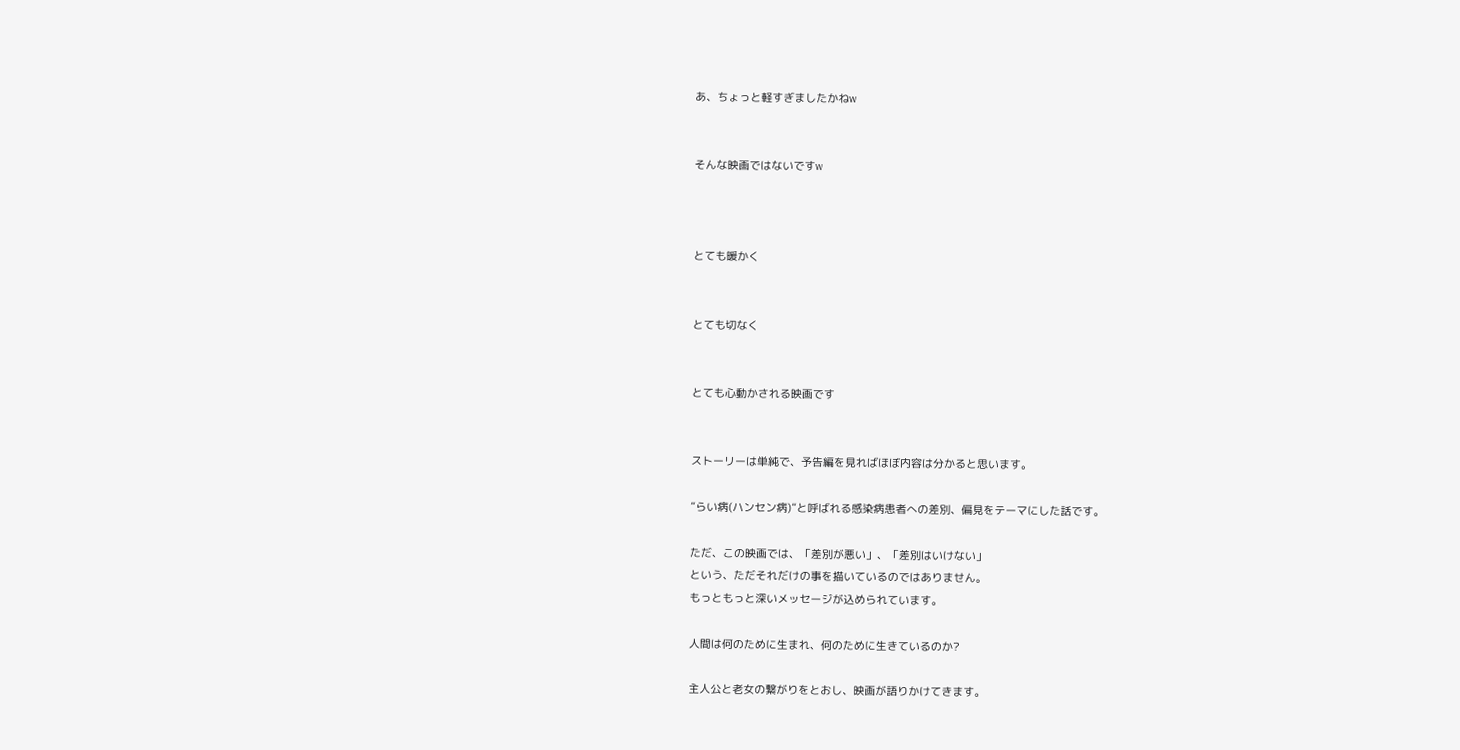あ、ちょっと軽すぎましたかねw


そんな映画ではないですw



とても暖かく


とても切なく


とても心動かされる映画です


ストーリーは単純で、予告編を見ればほぼ内容は分かると思います。

”らい病(ハンセン病)”と呼ばれる感染病患者への差別、偏見をテーマにした話です。

ただ、この映画では、「差別が悪い」、「差別はいけない」
という、ただそれだけの事を描いているのではありません。
もっともっと深いメッセージが込められています。

人間は何のために生まれ、何のために生きているのか?

主人公と老女の繋がりをとおし、映画が語りかけてきます。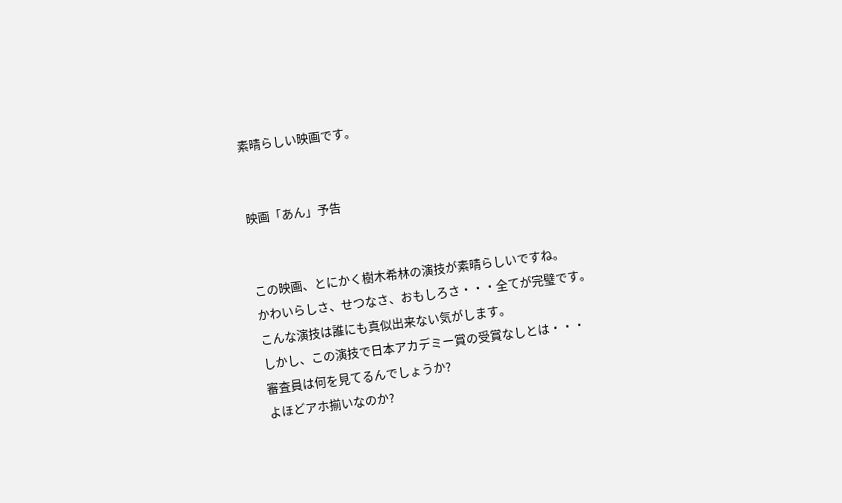素晴らしい映画です。


映画「あん」予告


この映画、とにかく樹木希林の演技が素晴らしいですね。
かわいらしさ、せつなさ、おもしろさ・・・全てが完璧です。
こんな演技は誰にも真似出来ない気がします。
しかし、この演技で日本アカデミー賞の受賞なしとは・・・
審査員は何を見てるんでしょうか?
よほどアホ揃いなのか?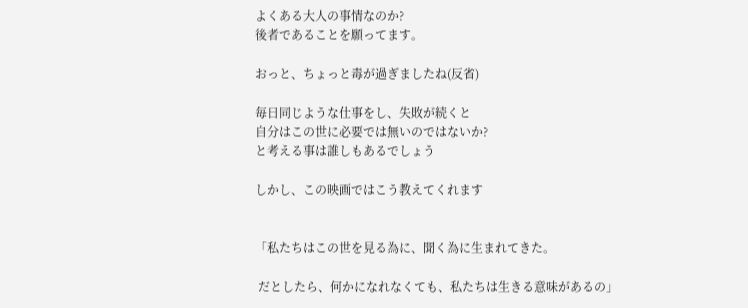よくある大人の事情なのか?
後者であることを願ってます。

おっと、ちょっと毒が過ぎましたね(反省)

毎日同じような仕事をし、失敗が続くと
自分はこの世に必要では無いのではないか?
と考える事は誰しもあるでしょう

しかし、この映画ではこう教えてくれます


「私たちはこの世を見る為に、聞く為に生まれてきた。

 だとしたら、何かになれなくても、私たちは生きる意味があるの」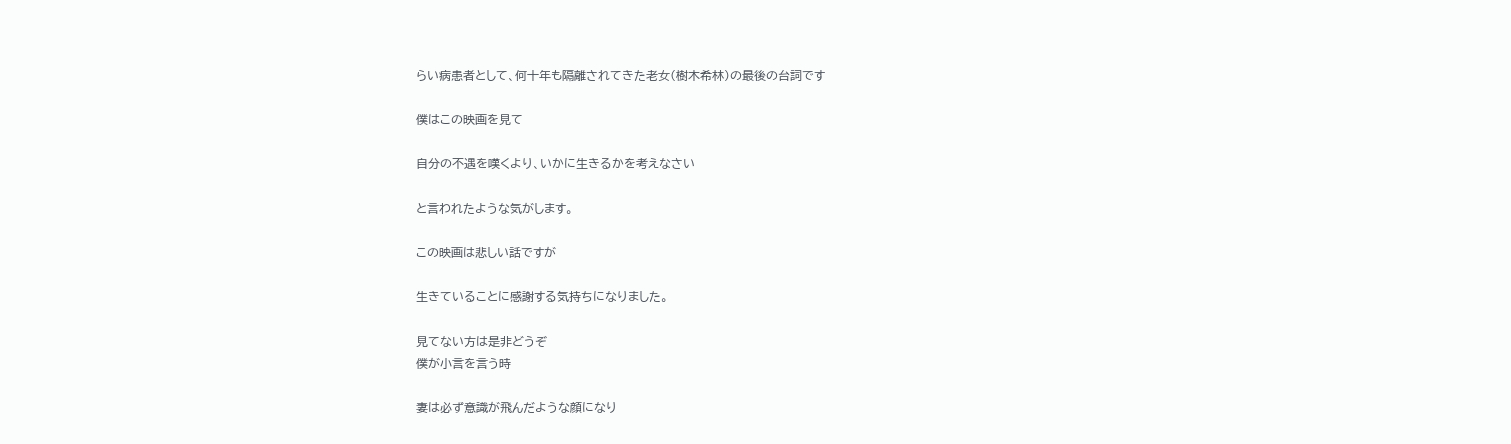らい病患者として、何十年も隔離されてきた老女(樹木希林)の最後の台詞です

僕はこの映画を見て

自分の不遇を嘆くより、いかに生きるかを考えなさい

と言われたような気がします。

この映画は悲しい話ですが

生きていることに感謝する気持ちになりました。

見てない方は是非どうぞ
僕が小言を言う時

妻は必ず意識が飛んだような顔になり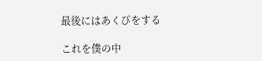最後にはあくびをする

これを僕の中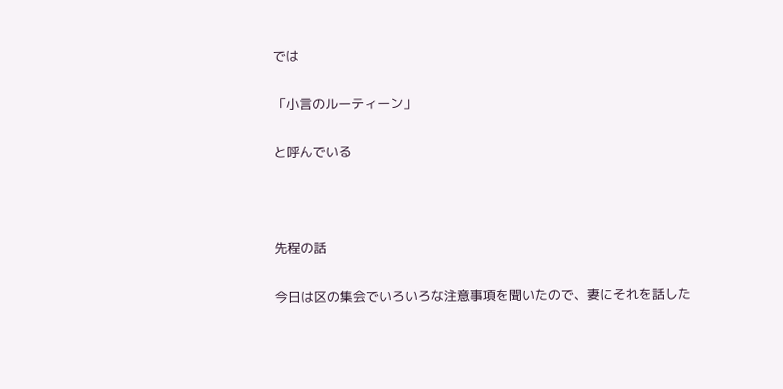では

「小言のルーティーン」

と呼んでいる



先程の話

今日は区の集会でいろいろな注意事項を聞いたので、妻にそれを話した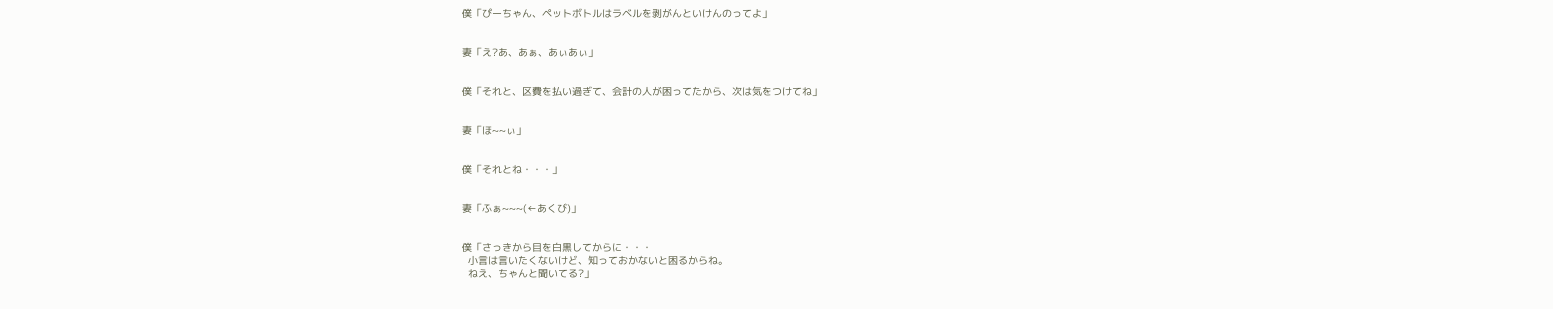僕「ぴーちゃん、ペットボトルはラベルを剥がんといけんのってよ」


妻「え?あ、あぁ、あぃあぃ」


僕「それと、区費を払い過ぎて、会計の人が困ってたから、次は気をつけてね」


妻「ほ~~ぃ」


僕「それとね・・・」


妻「ふぁ~~~(←あくび)」


僕「さっきから目を白黒してからに・・・
  小言は言いたくないけど、知っておかないと困るからね。
  ねえ、ちゃんと聞いてる?」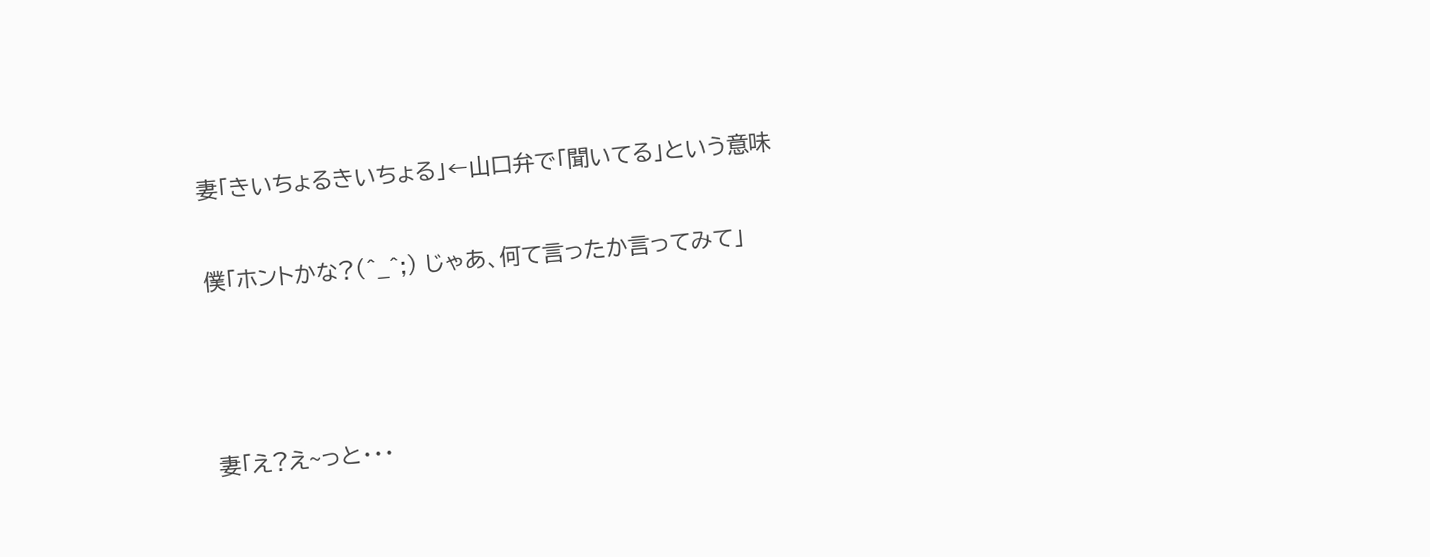妻「きいちょるきいちょる」←山口弁で「聞いてる」という意味


僕「ホントかな?(^_^;) じゃあ、何て言ったか言ってみて」





妻「え?え~っと・・・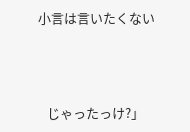小言は言いたくない



   じゃったっけ?」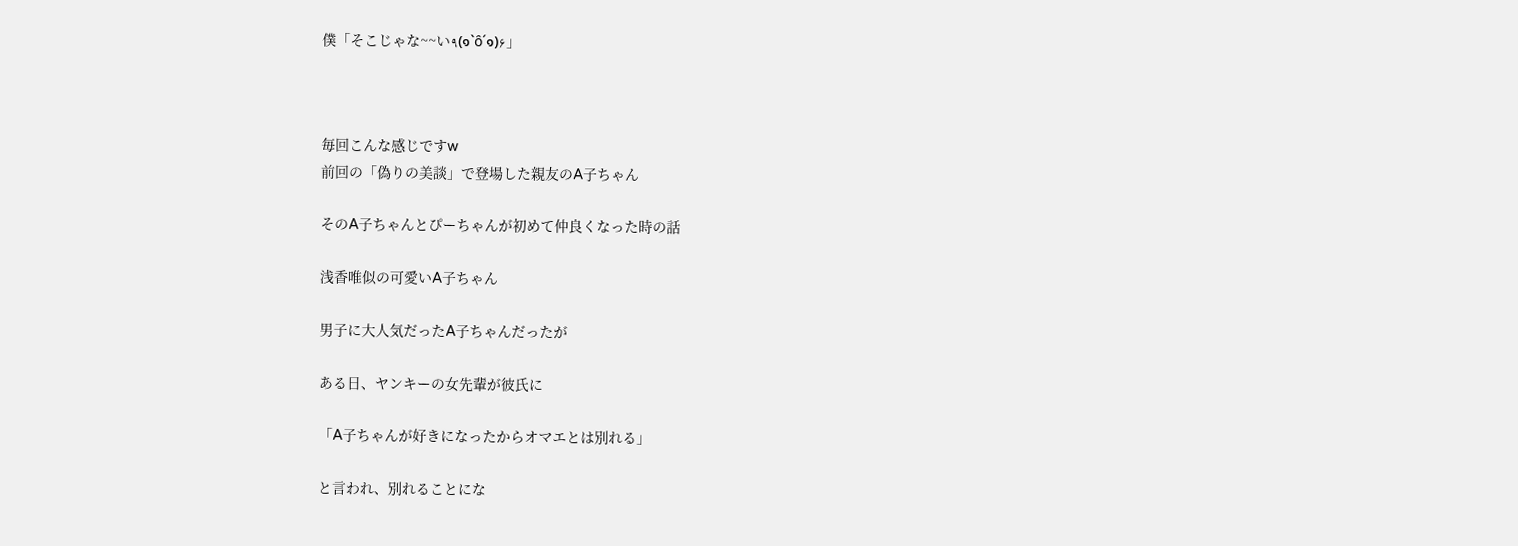僕「そこじゃな~~い٩(๑`ȏ´๑)۶」



毎回こんな感じですw
前回の「偽りの美談」で登場した親友のA子ちゃん

そのA子ちゃんとぴーちゃんが初めて仲良くなった時の話

浅香唯似の可愛いA子ちゃん

男子に大人気だったA子ちゃんだったが

ある日、ヤンキーの女先輩が彼氏に

「A子ちゃんが好きになったからオマエとは別れる」

と言われ、別れることにな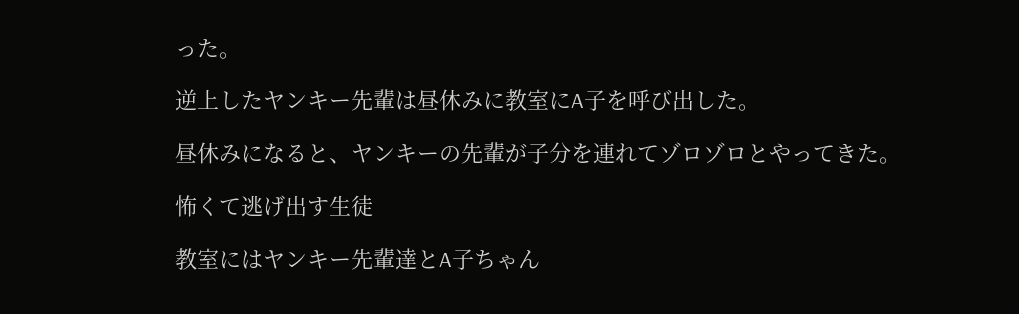った。

逆上したヤンキー先輩は昼休みに教室にA子を呼び出した。

昼休みになると、ヤンキーの先輩が子分を連れてゾロゾロとやってきた。

怖くて逃げ出す生徒

教室にはヤンキー先輩達とA子ちゃん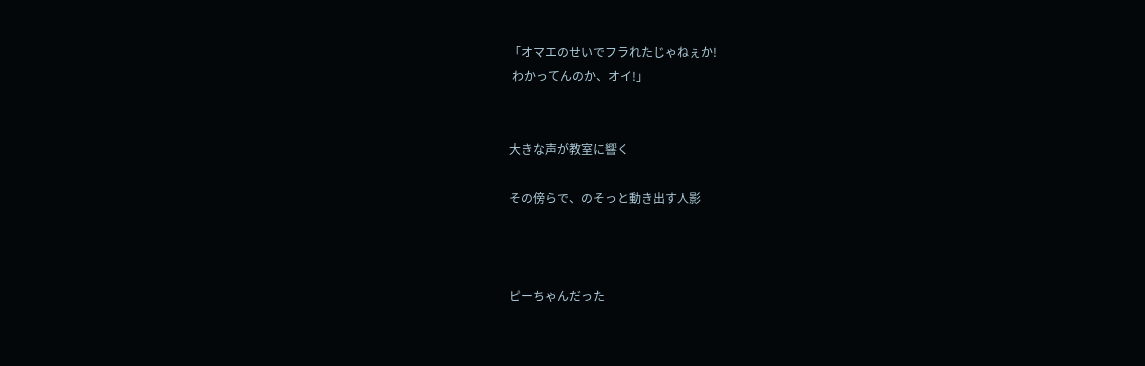「オマエのせいでフラれたじゃねぇか!
 わかってんのか、オイ!」


大きな声が教室に響く

その傍らで、のそっと動き出す人影



ピーちゃんだった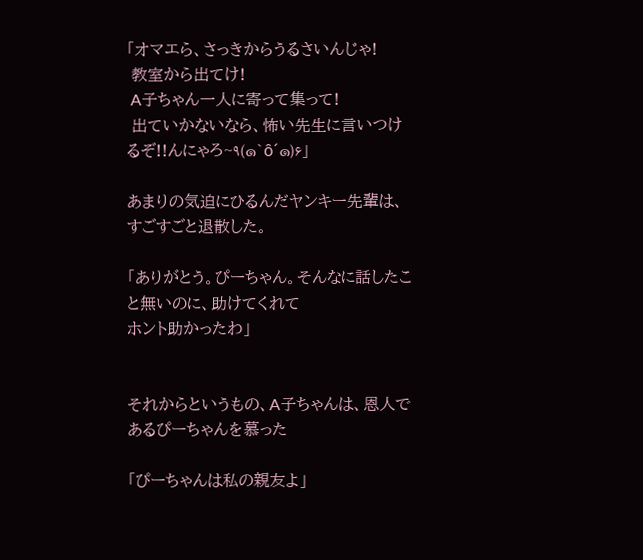「オマエら、さっきからうるさいんじゃ!
 教室から出てけ!
 A子ちゃん一人に寄って集って!
 出ていかないなら、怖い先生に言いつけるぞ!!んにゃろ~٩(๑`ȏ´๑)۶」

あまりの気迫にひるんだヤンキー先輩は、すごすごと退散した。

「ありがとう。ぴーちゃん。そんなに話したこと無いのに、助けてくれて
ホント助かったわ」


それからというもの、A子ちゃんは、恩人であるぴーちゃんを慕った

「ぴーちゃんは私の親友よ」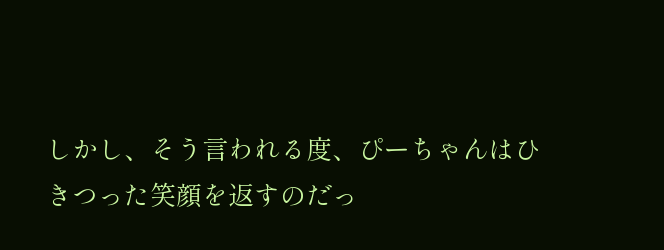しかし、そう言われる度、ぴーちゃんはひきつった笑顔を返すのだっ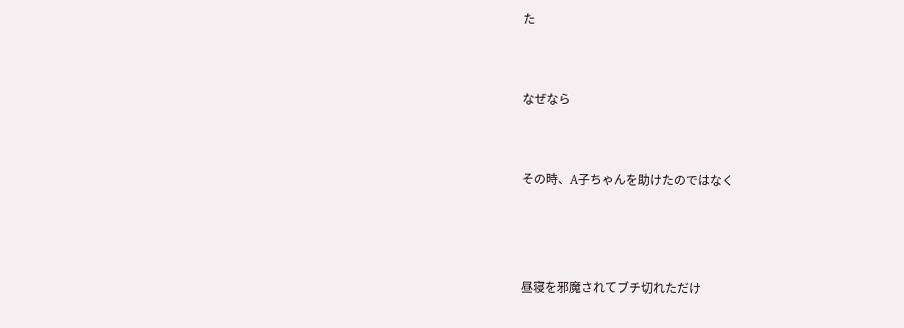た


なぜなら


その時、A子ちゃんを助けたのではなく



昼寝を邪魔されてブチ切れただけ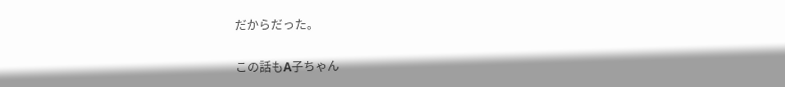だからだった。

この話もA子ちゃん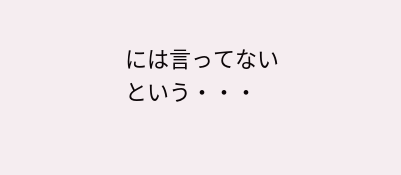には言ってないという・・・